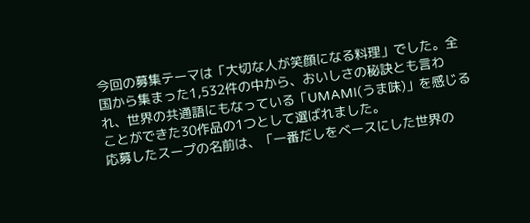今回の募集テーマは「大切な人が笑顔になる料理」でした。全国から集まった1,532件の中から、おいしさの秘訣とも言われ、世界の共通語にもなっている「UMAMI(うま味)」を感じることができた30作品の1つとして選ばれました。
応募したスープの名前は、「一番だしをベースにした世界の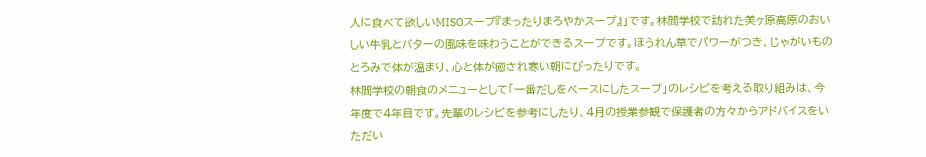人に食べて欲しいMISOスープ『まったりまろやかスープ』」です。林間学校で訪れた美ヶ原高原のおいしい牛乳とバターの風味を味わうことができるスープです。ほうれん草でパワーがつき、じゃがいものとろみで体が温まり、心と体が癒され寒い朝にぴったりです。
林間学校の朝食のメニューとして「一番だしをベースにしたスープ」のレシピを考える取り組みは、今年度で4年目です。先輩のレシピを参考にしたり、4月の授業参観で保護者の方々からアドバイスをいただい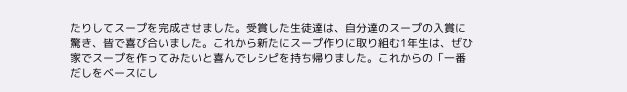たりしてスープを完成させました。受賞した生徒達は、自分達のスープの入賞に驚き、皆で喜び合いました。これから新たにスープ作りに取り組む1年生は、ぜひ家でスープを作ってみたいと喜んでレシピを持ち帰りました。これからの「一番だしをベースにし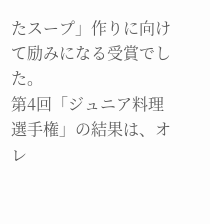たスープ」作りに向けて励みになる受賞でした。
第4回「ジュニア料理選手権」の結果は、オレ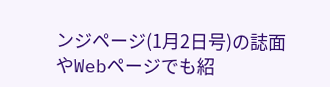ンジページ(1月2日号)の誌面やWebページでも紹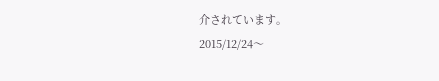介されています。
2015/12/24〜